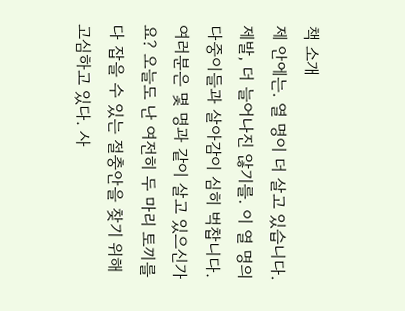책 소개
제 안에는. 열 명이 더 살고 있습니다. 제발, 더 늘어나진 않기를. 이 열 명의 다중이들과 살아감이 심히 벅찹니다. 여러분은 몇 명과 같이 살고 있으신가요? 오늘도 난 여전히 두 마리 토끼를 다 잡을 수 있는 절충안을 찾기 위해 고심하고 있다. 사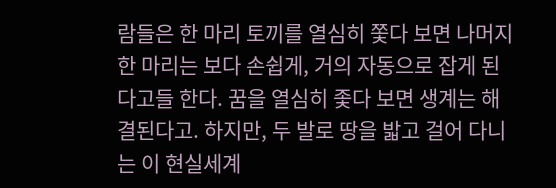람들은 한 마리 토끼를 열심히 쫓다 보면 나머지 한 마리는 보다 손쉽게, 거의 자동으로 잡게 된다고들 한다. 꿈을 열심히 좇다 보면 생계는 해결된다고. 하지만, 두 발로 땅을 밟고 걸어 다니는 이 현실세계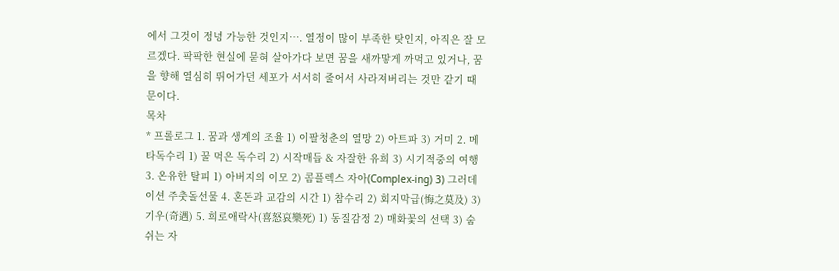에서 그것이 정녕 가능한 것인지…. 열정이 많이 부족한 탓인지, 아직은 잘 모르겠다. 팍팍한 현실에 묻혀 살아가다 보면 꿈을 새까맣게 까먹고 있거나, 꿈을 향해 열심히 뛰어가던 세포가 서서히 줄어서 사라져버리는 것만 같기 때문이다.
목차
* 프롤로그 1. 꿈과 생계의 조율 1) 이팔청춘의 열망 2) 아트파 3) 거미 2. 메타독수리 1) 꿀 먹은 독수리 2) 시작매듭 & 자잘한 유희 3) 시기적중의 여행 3. 온유한 탈피 1) 아버지의 이모 2) 콤플렉스 자아(Complex-ing) 3) 그러데이션 주춧돌선물 4. 혼돈과 교감의 시간 1) 참수리 2) 회지막급(悔之莫及) 3) 기우(奇遇) 5. 희로애락사(喜怒哀樂死) 1) 동질감정 2) 매화꽃의 선택 3) 숨 쉬는 자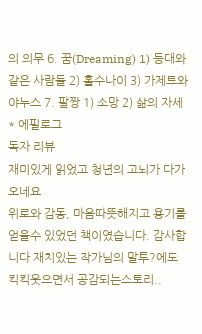의 의무 6. 꿈(Dreaming) 1) 등대와 같은 사람들 2) 홀수나이 3) 가제트와 야누스 7. 팔짱 1) 소망 2) 삶의 자세 * 에필로그
독자 리뷰
재미있게 읽었고 청년의 고뇌가 다가오네요
위로와 감동, 마음따뜻해지고 용기를 얻을수 있었던 책이였습니다. 감사합니다 재치있는 작가님의 말투?에도 킥킥웃으면서 공감되는스토리..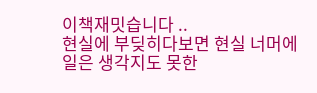이책재밋습니다 ..
현실에 부딪히다보면 현실 너머에 일은 생각지도 못한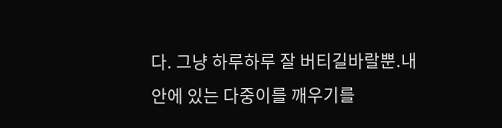다. 그냥 하루하루 잘 버티길바랄뿐.내 안에 있는 다중이를 깨우기를